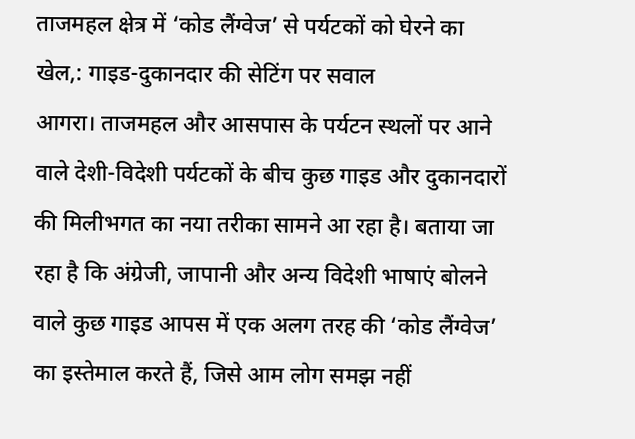ताजमहल क्षेत्र में ‘कोड लैंग्वेज’ से पर्यटकों को घेरने का खेल,: गाइड-दुकानदार की सेटिंग पर सवाल
आगरा। ताजमहल और आसपास के पर्यटन स्थलों पर आने वाले देशी-विदेशी पर्यटकों के बीच कुछ गाइड और दुकानदारों की मिलीभगत का नया तरीका सामने आ रहा है। बताया जा रहा है कि अंग्रेजी, जापानी और अन्य विदेशी भाषाएं बोलने वाले कुछ गाइड आपस में एक अलग तरह की ‘कोड लैंग्वेज’ का इस्तेमाल करते हैं, जिसे आम लोग समझ नहीं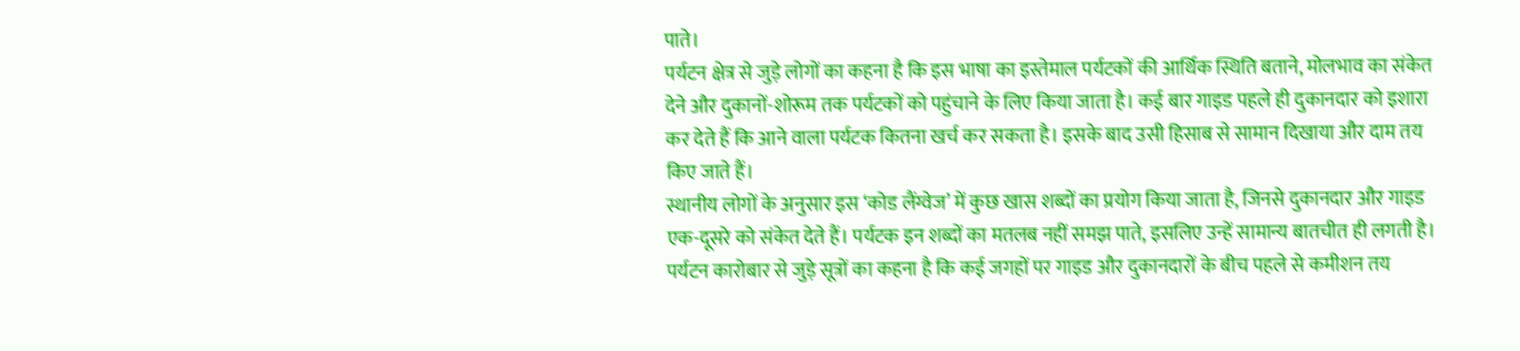पाते।
पर्यटन क्षेत्र से जुड़े लोगों का कहना है कि इस भाषा का इस्तेमाल पर्यटकों की आर्थिक स्थिति बताने, मोलभाव का संकेत देने और दुकानों-शोरूम तक पर्यटकों को पहुंचाने के लिए किया जाता है। कई बार गाइड पहले ही दुकानदार को इशारा कर देते हैं कि आने वाला पर्यटक कितना खर्च कर सकता है। इसके बाद उसी हिसाब से सामान दिखाया और दाम तय किए जाते हैं।
स्थानीय लोगों के अनुसार इस ‘कोड लैंग्वेज’ में कुछ खास शब्दों का प्रयोग किया जाता है, जिनसे दुकानदार और गाइड एक-दूसरे को संकेत देते हैं। पर्यटक इन शब्दों का मतलब नहीं समझ पाते, इसलिए उन्हें सामान्य बातचीत ही लगती है।
पर्यटन कारोबार से जुड़े सूत्रों का कहना है कि कई जगहों पर गाइड और दुकानदारों के बीच पहले से कमीशन तय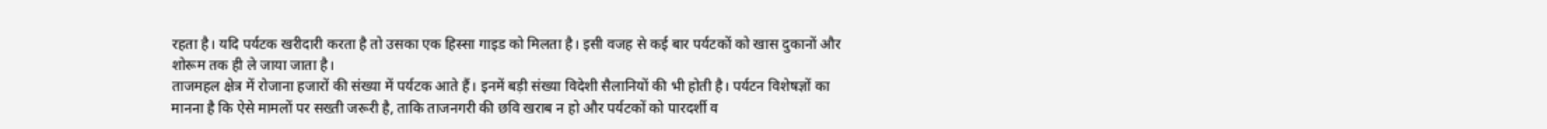रहता है। यदि पर्यटक खरीदारी करता है तो उसका एक हिस्सा गाइड को मिलता है। इसी वजह से कई बार पर्यटकों को खास दुकानों और शोरूम तक ही ले जाया जाता है।
ताजमहल क्षेत्र में रोजाना हजारों की संख्या में पर्यटक आते हैं। इनमें बड़ी संख्या विदेशी सैलानियों की भी होती है। पर्यटन विशेषज्ञों का मानना है कि ऐसे मामलों पर सख्ती जरूरी है, ताकि ताजनगरी की छवि खराब न हो और पर्यटकों को पारदर्शी व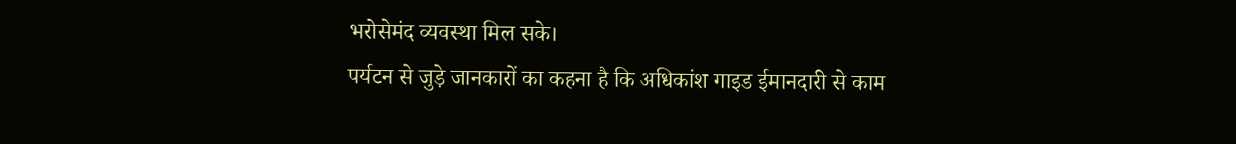भरोसेमंद व्यवस्था मिल सके।
पर्यटन से जुड़े जानकारों का कहना है कि अधिकांश गाइड ईमानदारी से काम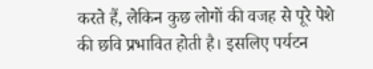करते हैं, लेकिन कुछ लोगों की वजह से पूरे पेशे की छवि प्रभावित होती है। इसलिए पर्यटन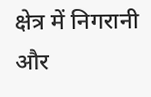क्षेत्र में निगरानी और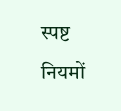स्पष्ट नियमों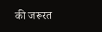की जरूरत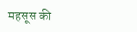महसूस की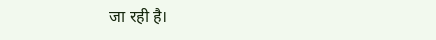जा रही है।